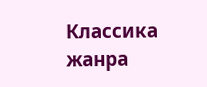Классика жанра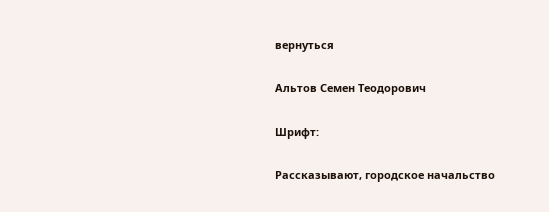вернуться

Альтов Семен Теодорович

Шрифт:

Рассказывают, городское начальство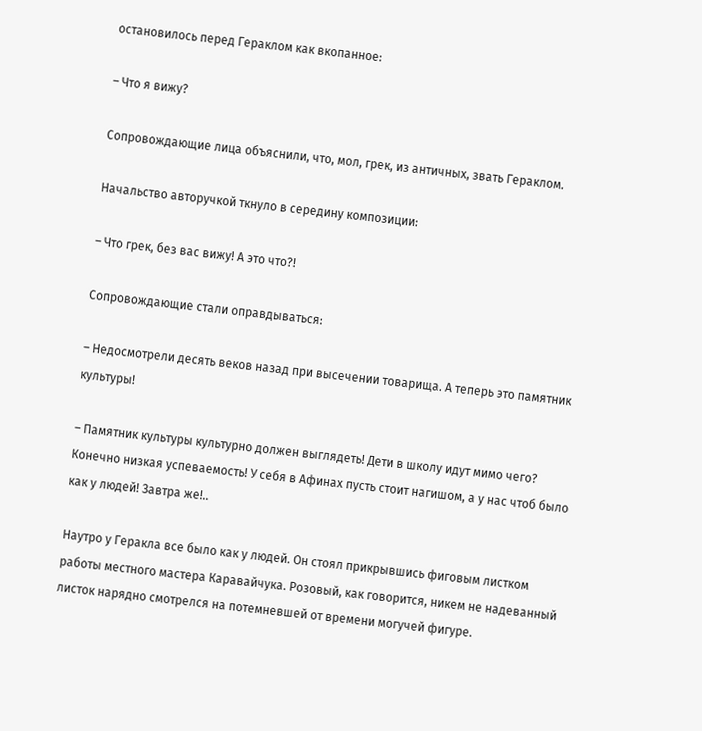остановилось перед Гераклом как вкопанное:

– Что я вижу?

Сопровождающие лица объяснили, что, мол, грек, из античных, звать Гераклом.

Начальство авторучкой ткнуло в середину композиции:

– Что грек, без вас вижу! А это что?!

Сопровождающие стали оправдываться:

– Недосмотрели десять веков назад при высечении товарища. А теперь это памятник культуры!

– Памятник культуры культурно должен выглядеть! Дети в школу идут мимо чего? Конечно низкая успеваемость! У себя в Афинах пусть стоит нагишом, а у нас чтоб было как у людей! Завтра же!..

Наутро у Геракла все было как у людей. Он стоял прикрывшись фиговым листком работы местного мастера Каравайчука. Розовый, как говорится, никем не надеванный листок нарядно смотрелся на потемневшей от времени могучей фигуре.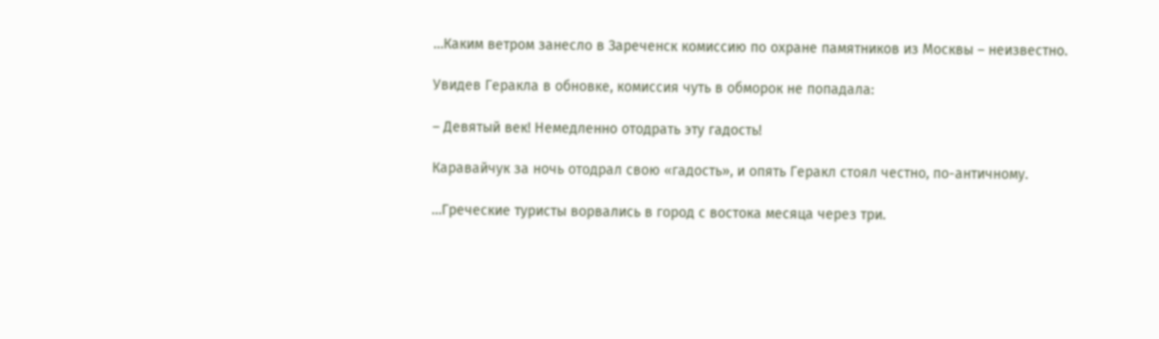…Каким ветром занесло в Зареченск комиссию по охране памятников из Москвы – неизвестно.

Увидев Геракла в обновке, комиссия чуть в обморок не попадала:

– Девятый век! Немедленно отодрать эту гадость!

Каравайчук за ночь отодрал свою «гадость», и опять Геракл стоял честно, по-античному.

…Греческие туристы ворвались в город с востока месяца через три.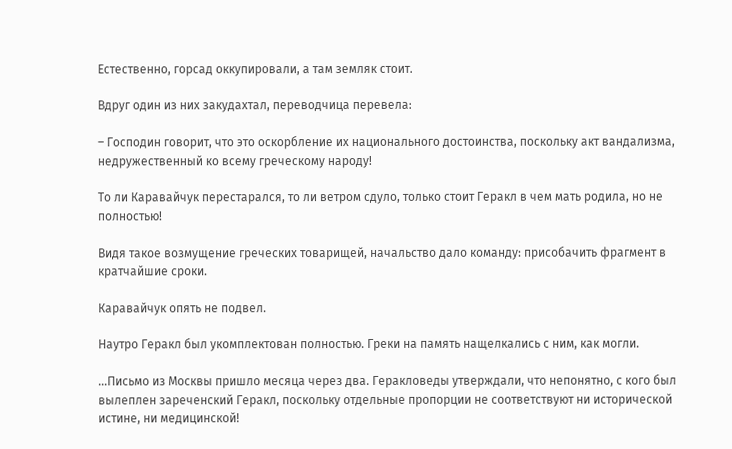Естественно, горсад оккупировали, а там земляк стоит.

Вдруг один из них закудахтал, переводчица перевела:

– Господин говорит, что это оскорбление их национального достоинства, поскольку акт вандализма, недружественный ко всему греческому народу!

То ли Каравайчук перестарался, то ли ветром сдуло, только стоит Геракл в чем мать родила, но не полностью!

Видя такое возмущение греческих товарищей, начальство дало команду: присобачить фрагмент в кратчайшие сроки.

Каравайчук опять не подвел.

Наутро Геракл был укомплектован полностью. Греки на память нащелкались с ним, как могли.

…Письмо из Москвы пришло месяца через два. Геракловеды утверждали, что непонятно, с кого был вылеплен зареченский Геракл, поскольку отдельные пропорции не соответствуют ни исторической истине, ни медицинской!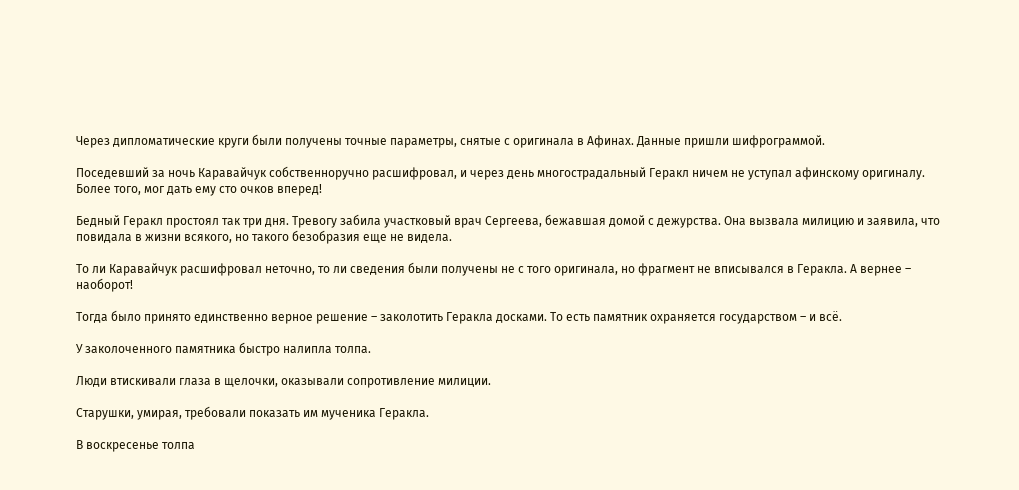Через дипломатические круги были получены точные параметры, снятые с оригинала в Афинах. Данные пришли шифрограммой.

Поседевший за ночь Каравайчук собственноручно расшифровал, и через день многострадальный Геракл ничем не уступал афинскому оригиналу. Более того, мог дать ему сто очков вперед!

Бедный Геракл простоял так три дня. Тревогу забила участковый врач Сергеева, бежавшая домой с дежурства. Она вызвала милицию и заявила, что повидала в жизни всякого, но такого безобразия еще не видела.

То ли Каравайчук расшифровал неточно, то ли сведения были получены не с того оригинала, но фрагмент не вписывался в Геракла. А вернее – наоборот!

Тогда было принято единственно верное решение – заколотить Геракла досками. То есть памятник охраняется государством – и всё.

У заколоченного памятника быстро налипла толпа.

Люди втискивали глаза в щелочки, оказывали сопротивление милиции.

Старушки, умирая, требовали показать им мученика Геракла.

В воскресенье толпа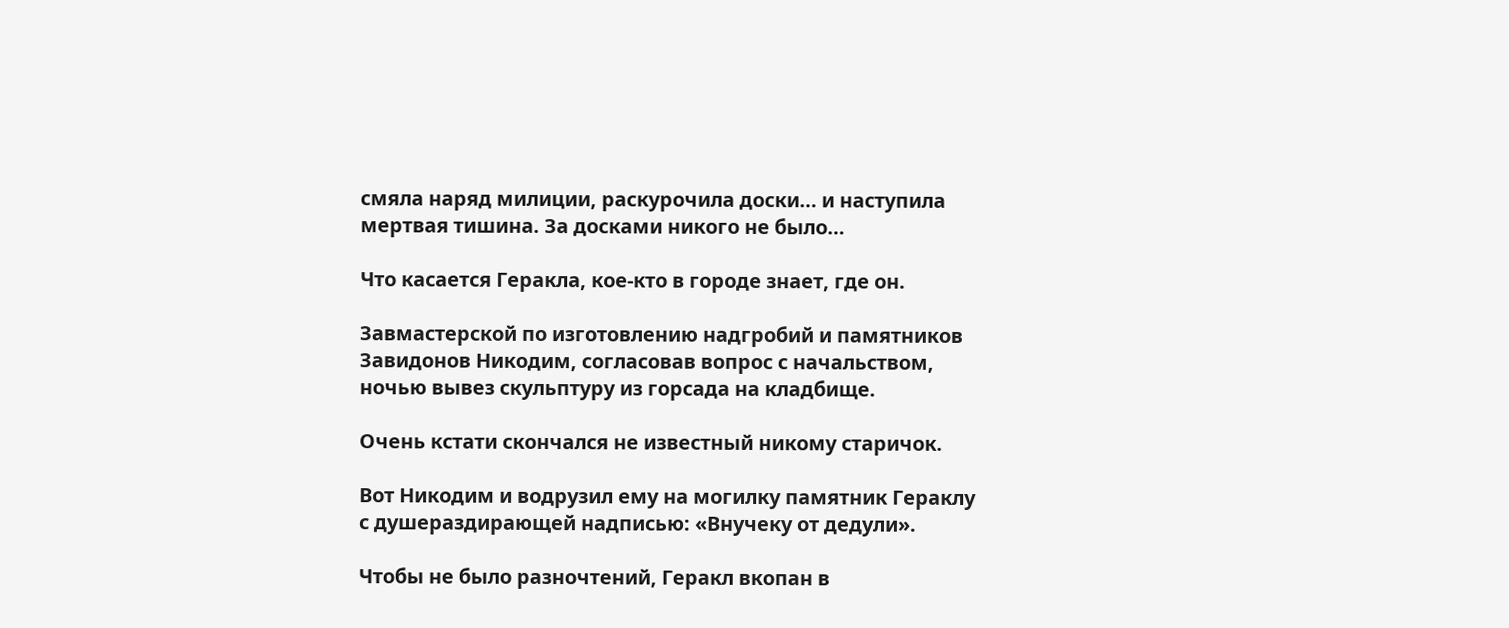смяла наряд милиции, раскурочила доски… и наступила мертвая тишина. За досками никого не было…

Что касается Геракла, кое-кто в городе знает, где он.

Завмастерской по изготовлению надгробий и памятников Завидонов Никодим, согласовав вопрос с начальством, ночью вывез скульптуру из горсада на кладбище.

Очень кстати скончался не известный никому старичок.

Вот Никодим и водрузил ему на могилку памятник Гераклу с душераздирающей надписью: «Внучеку от дедули».

Чтобы не было разночтений, Геракл вкопан в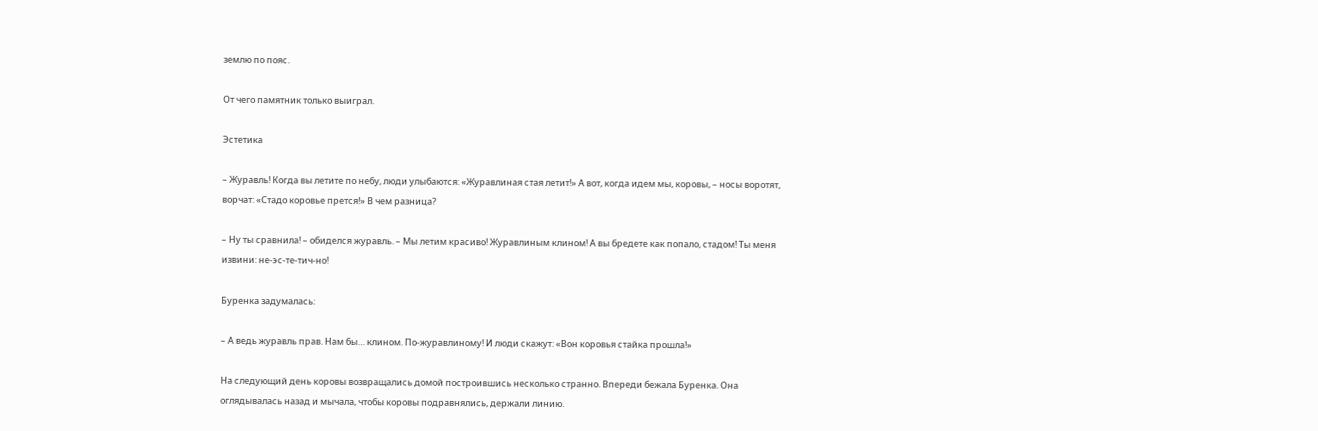землю по пояс.

От чего памятник только выиграл.

Эстетика

– Журавль! Когда вы летите по небу, люди улыбаются: «Журавлиная стая летит!» А вот, когда идем мы, коровы, – носы воротят, ворчат: «Стадо коровье прется!» В чем разница?

– Ну ты сравнила! – обиделся журавль. – Мы летим красиво! Журавлиным клином! А вы бредете как попало, стадом! Ты меня извини: не-эс-те-тич-но!

Буренка задумалась:

– А ведь журавль прав. Нам бы… клином. По-журавлиному! И люди скажут: «Вон коровья стайка прошла!»

На следующий день коровы возвращались домой построившись несколько странно. Впереди бежала Буренка. Она оглядывалась назад и мычала, чтобы коровы подравнялись, держали линию.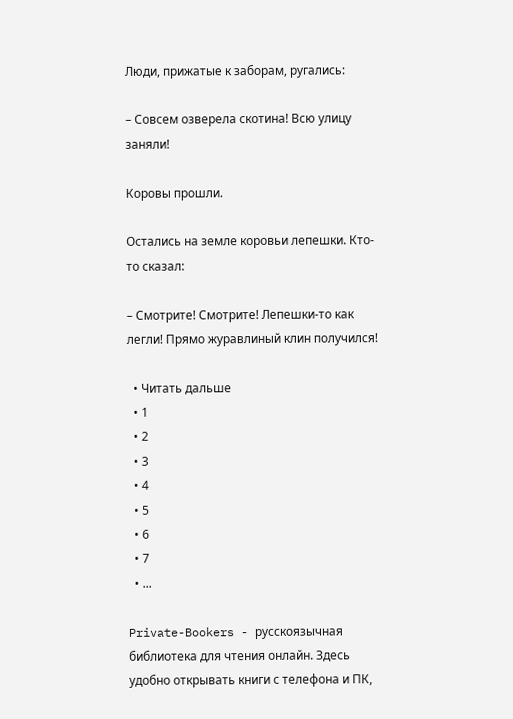Люди, прижатые к заборам, ругались:

– Совсем озверела скотина! Всю улицу заняли!

Коровы прошли.

Остались на земле коровьи лепешки. Кто-то сказал:

– Смотрите! Смотрите! Лепешки-то как легли! Прямо журавлиный клин получился!

  • Читать дальше
  • 1
  • 2
  • 3
  • 4
  • 5
  • 6
  • 7
  • ...

Private-Bookers - русскоязычная библиотека для чтения онлайн. Здесь удобно открывать книги с телефона и ПК,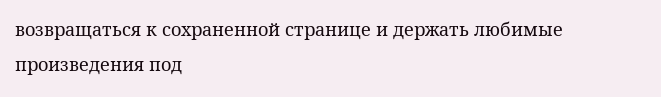возвращаться к сохраненной странице и держать любимые произведения под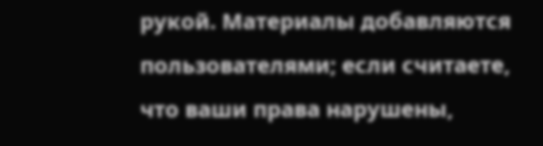рукой. Материалы добавляются пользователями; если считаете, что ваши права нарушены,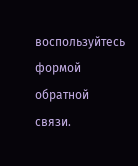воспользуйтесь формой обратной связи.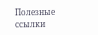Полезные ссылки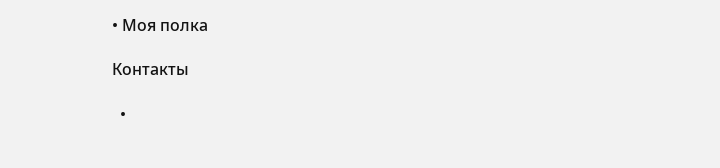• Моя полка

Контакты

  •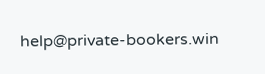help@private-bookers.win